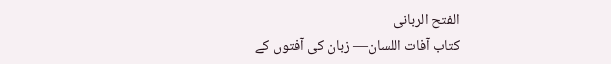الفتح الربانی
كتاب آفات اللسان— زبان کی آفتوں کے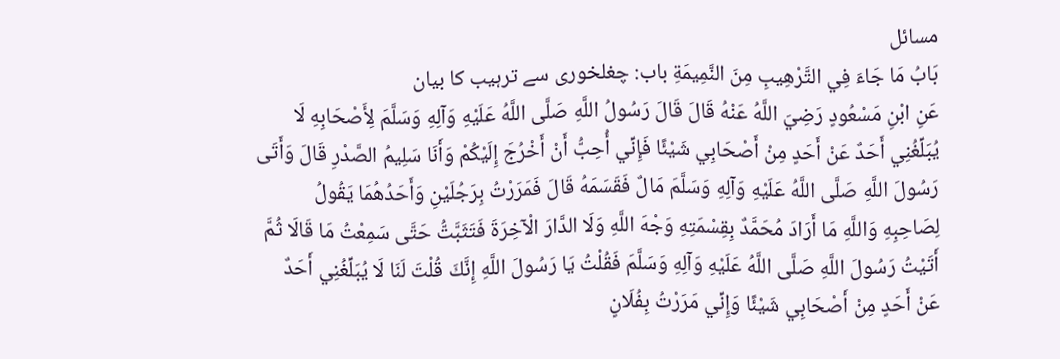مسائل
بَابُ مَا جَاءَ فِي التَّرْهِيبِ مِنَ النَّمِيمَةِ باب: چغلخوری سے ترہیب کا بیان
عَنِ ابْنِ مَسْعُودٍ رَضِيَ اللَّهُ عَنْهُ قَالَ قَالَ رَسُولُ اللَّهِ صَلَّى اللَّهُ عَلَيْهِ وَآلِهِ وَسَلَّمَ لِأَصْحَابِهِ لَا يُبَلِّغُنِي أَحَدٌ عَنْ أَحَدٍ مِنْ أَصْحَابِي شَيْئًا فَإِنِّي أُحِبُّ أَنْ أَخْرُجَ إِلَيْكُمْ وَأَنَا سَلِيمُ الصَّدْرِ قَالَ وَأَتَى رَسُولَ اللَّهِ صَلَّى اللَّهُ عَلَيْهِ وَآلِهِ وَسَلَّمَ مَالٌ فَقَسَمَهُ قَالَ فَمَرَرْتُ بِرَجُلَيْنِ وَأَحَدُهُمَا يَقُولُ لِصَاحِبِهِ وَاللَّهِ مَا أَرَادَ مُحَمَّدٌ بِقِسْمَتِهِ وَجْهَ اللَّهِ وَلَا الدَّارَ الْآخِرَةَ فَتَثَبَّتُّ حَتَّى سَمِعْتُ مَا قَالَا ثُمَّ أَتَيْتُ رَسُولَ اللَّهِ صَلَّى اللَّهُ عَلَيْهِ وَآلِهِ وَسَلَّمَ فَقُلْتُ يَا رَسُولَ اللَّهِ إِنَّكَ قُلْتَ لَنَا لَا يُبَلِّغُنِي أَحَدٌ عَنْ أَحَدٍ مِنْ أَصْحَابِي شَيْئًا وَإِنِّي مَرَرْتُ بِفُلَانٍ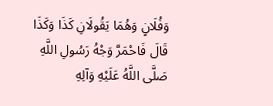وَفُلَانٍ وَهُمَا يَقُولَانِ كَذَا وَكَذَا قَالَ فَاحْمَرَّ وَجْهُ رَسُولِ اللَّهِ صَلَّى اللَّهُ عَلَيْهِ وَآلِهِ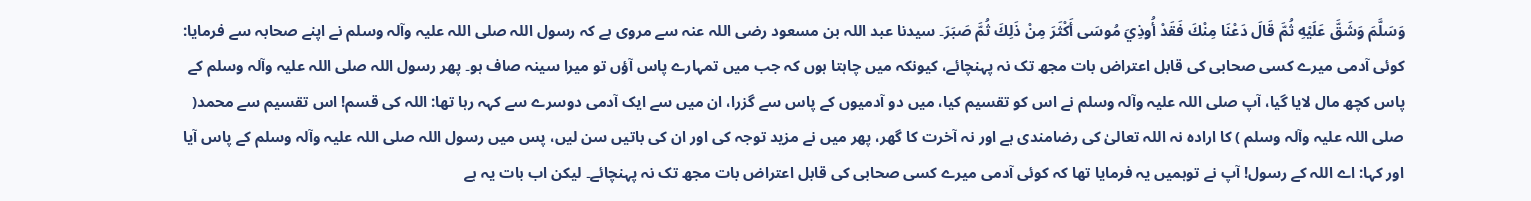وَسَلَّمَ وَشَقَّ عَلَيْهِ ثُمَّ قَالَ دَعْنَا مِنْكَ فَقَدْ أُوذِيَ مُوسَى أَكْثَرَ مِنْ ذَلِكَ ثُمَّ صَبَرَ۔ سیدنا عبد اللہ بن مسعود رضی اللہ عنہ سے مروی ہے کہ رسول اللہ صلی اللہ علیہ وآلہ وسلم نے اپنے صحابہ سے فرمایا: کوئی آدمی میرے کسی صحابی کی قابل اعتراض بات مجھ تک نہ پہنچائے، کیونکہ میں چاہتا ہوں کہ جب میں تمہارے پاس آؤں تو میرا سینہ صاف ہو۔ پھر رسول اللہ صلی اللہ علیہ وآلہ وسلم کے پاس کچھ مال لایا گیا، آپ صلی اللہ علیہ وآلہ وسلم نے اس کو تقسیم کیا، میں دو آدمیوں کے پاس سے گزرا، ان میں سے ایک آدمی دوسرے سے کہہ رہا تھا: اللہ کی قسم! اس تقسیم سے محمد( صلی اللہ علیہ وآلہ وسلم ) کا ارادہ نہ اللہ تعالیٰ کی رضامندی ہے اور نہ آخرت کا گھر، پھر میں نے مزید توجہ کی اور ان کی باتیں سن لیں، پس میں رسول اللہ صلی اللہ علیہ وآلہ وسلم کے پاس آیا اور کہا: اے اللہ کے رسول! آپ نے توہمیں یہ فرمایا تھا کہ کوئی آدمی میرے کسی صحابی کی قابل اعتراض بات مجھ تک نہ پہنچائے۔ لیکن اب بات یہ ہے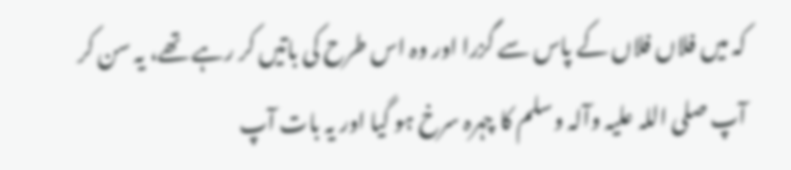کہ میں فلاں فلاں کے پاس سے گزرا اور وہ اس طرح کی باتیں کر رہے تھے، یہ سن کر آپ صلی اللہ علیہ وآلہ وسلم کا چہرہ سرخ ہو گیا اور یہ بات آپ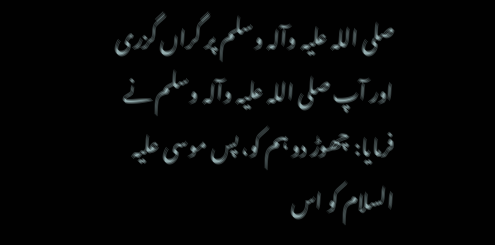صلی اللہ علیہ وآلہ وسلم پر گراں گزری اور آپ صلی اللہ علیہ وآلہ وسلم نے فرمایا: چھوڑ دو ہم کو، پس موسی علیہ السلام کو اس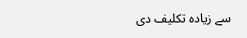سے زیادہ تکلیف دی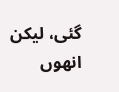گئی، لیکن انھوں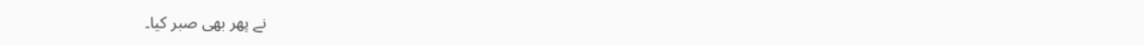نے پھر بھی صبر کیا۔